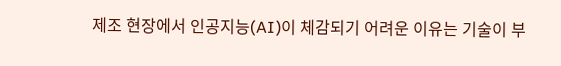제조 현장에서 인공지능(AI)이 체감되기 어려운 이유는 기술이 부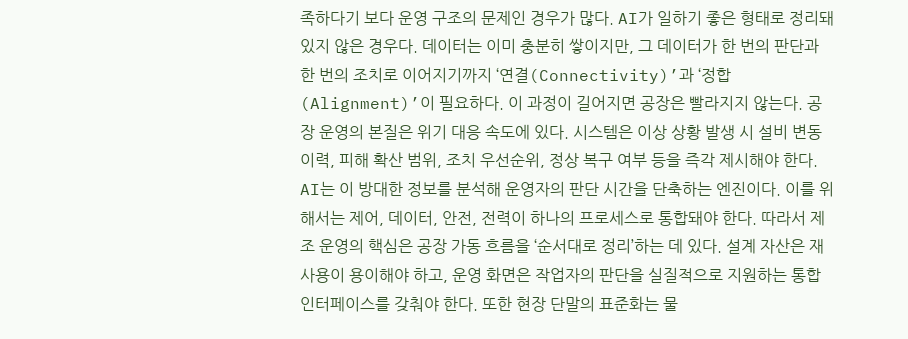족하다기 보다 운영 구조의 문제인 경우가 많다. AI가 일하기 좋은 형태로 정리돼 있지 않은 경우다. 데이터는 이미 충분히 쌓이지만, 그 데이터가 한 번의 판단과 한 번의 조치로 이어지기까지 ‘연결(Connectivity)’과 ‘정합(Alignment)’이 필요하다. 이 과정이 길어지면 공장은 빨라지지 않는다. 공장 운영의 본질은 위기 대응 속도에 있다. 시스템은 이상 상황 발생 시 설비 변동 이력, 피해 확산 범위, 조치 우선순위, 정상 복구 여부 등을 즉각 제시해야 한다. AI는 이 방대한 정보를 분석해 운영자의 판단 시간을 단축하는 엔진이다. 이를 위해서는 제어, 데이터, 안전, 전력이 하나의 프로세스로 통합돼야 한다. 따라서 제조 운영의 핵심은 공장 가동 흐름을 ‘순서대로 정리’하는 데 있다. 설계 자산은 재사용이 용이해야 하고, 운영 화면은 작업자의 판단을 실질적으로 지원하는 통합 인터페이스를 갖춰야 한다. 또한 현장 단말의 표준화는 물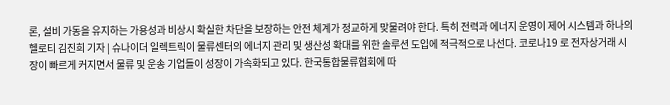론, 설비 가동을 유지하는 가용성과 비상시 확실한 차단을 보장하는 안전 체계가 정교하게 맞물려야 한다. 특히 전력과 에너지 운영이 제어 시스템과 하나의
헬로티 김진희 기자 | 슈나이더 일렉트릭이 물류센터의 에너지 관리 및 생산성 확대를 위한 솔루션 도입에 적극적으로 나선다. 코로나19 로 전자상거래 시장이 빠르게 커지면서 물류 및 운송 기업들이 성장이 가속화되고 있다. 한국통합물류협회에 따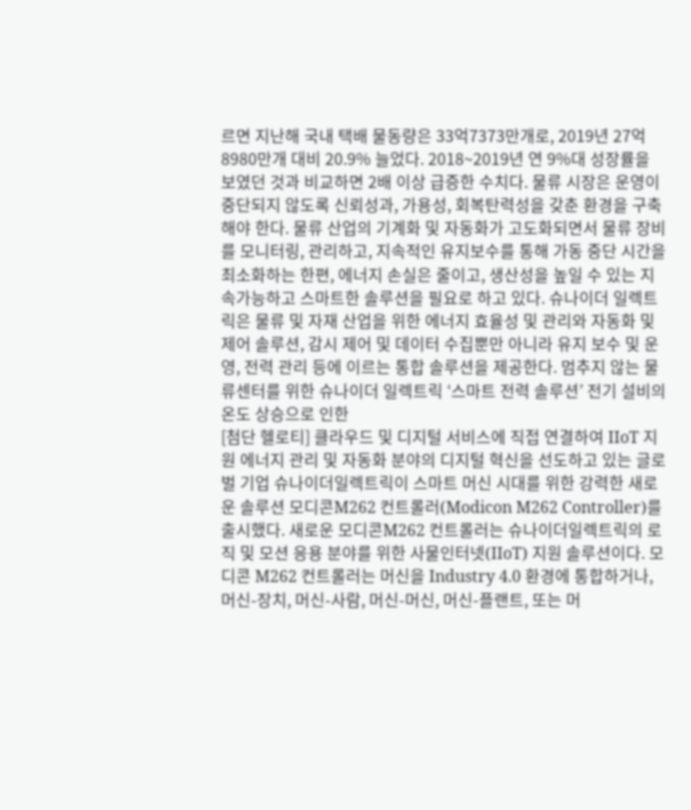르면 지난해 국내 택배 물동량은 33억7373만개로, 2019년 27억8980만개 대비 20.9% 늘었다. 2018~2019년 연 9%대 성장률을 보였던 것과 비교하면 2배 이상 급증한 수치다. 물류 시장은 운영이 중단되지 않도록 신뢰성과, 가용성, 회복탄력성을 갖춘 환경을 구축해야 한다. 물류 산업의 기계화 및 자동화가 고도화되면서 물류 장비를 모니터링, 관리하고, 지속적인 유지보수를 통해 가동 중단 시간을 최소화하는 한편, 에너지 손실은 줄이고, 생산성을 높일 수 있는 지속가능하고 스마트한 솔루션을 필요로 하고 있다. 슈나이더 일렉트릭은 물류 및 자재 산업을 위한 에너지 효율성 및 관리와 자동화 및 제어 솔루션, 감시 제어 및 데이터 수집뿐만 아니라 유지 보수 및 운영, 전력 관리 등에 이르는 통합 솔루션을 제공한다. 멈추지 않는 물류센터를 위한 슈나이더 일렉트릭 ‘스마트 전력 솔루션’ 전기 설비의 온도 상승으로 인한
[첨단 헬로티] 클라우드 및 디지털 서비스에 직접 연결하여 IIoT 지원 에너지 관리 및 자동화 분야의 디지털 혁신을 선도하고 있는 글로벌 기업 슈나이더일렉트릭이 스마트 머신 시대를 위한 강력한 새로운 솔루션 모디콘M262 컨트롤러(Modicon M262 Controller)를 출시했다. 새로운 모디콘M262 컨트롤러는 슈나이더일렉트릭의 로직 및 모션 응용 분야를 위한 사물인터넷(IIoT) 지원 솔루션이다. 모디콘 M262 컨트롤러는 머신을 Industry 4.0 환경에 통합하거나, 머신-장치, 머신-사람, 머신-머신, 머신-플랜트, 또는 머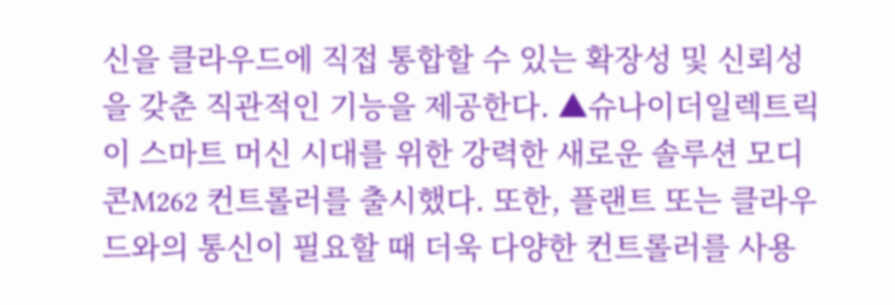신을 클라우드에 직접 통합할 수 있는 확장성 및 신뢰성을 갖춘 직관적인 기능을 제공한다. ▲슈나이더일렉트릭이 스마트 머신 시대를 위한 강력한 새로운 솔루션 모디콘M262 컨트롤러를 출시했다. 또한, 플랜트 또는 클라우드와의 통신이 필요할 때 더욱 다양한 컨트롤러를 사용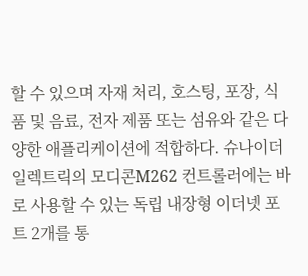할 수 있으며 자재 처리, 호스팅, 포장, 식품 및 음료, 전자 제품 또는 섬유와 같은 다양한 애플리케이션에 적합하다. 슈나이더일렉트릭의 모디콘M262 컨트롤러에는 바로 사용할 수 있는 독립 내장형 이더넷 포트 2개를 통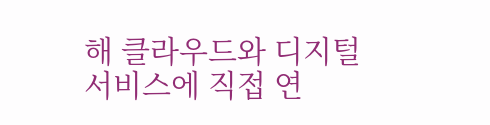해 클라우드와 디지털 서비스에 직접 연